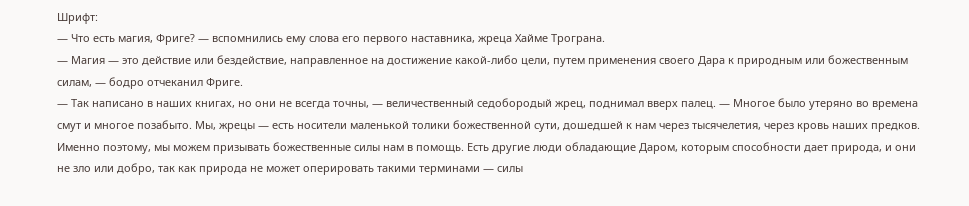Шрифт:
— Что есть магия, Фриге? — вспомнились ему слова его первого наставника, жреца Хайме Трограна.
— Магия — это действие или бездействие, направленное на достижение какой-либо цели, путем применения своего Дара к природным или божественным силам, — бодро отчеканил Фриге.
— Так написано в наших книгах, но они не всегда точны, — величественный седобородый жрец, поднимал вверх палец. — Многое было утеряно во времена смут и многое позабыто. Мы, жрецы — есть носители маленькой толики божественной сути, дошедшей к нам через тысячелетия, через кровь наших предков. Именно поэтому, мы можем призывать божественные силы нам в помощь. Есть другие люди обладающие Даром, которым способности дает природа, и они не зло или добро, так как природа не может оперировать такими терминами — силы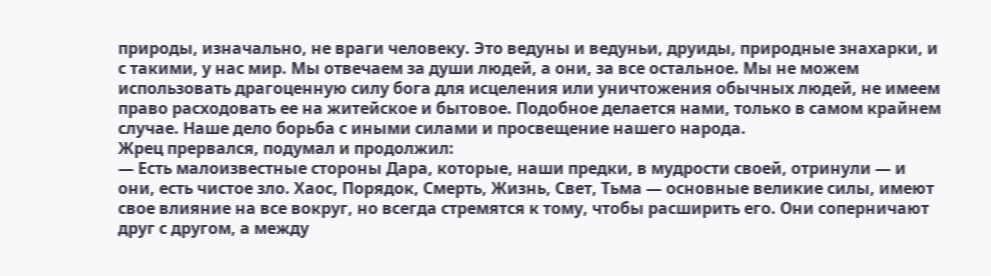природы, изначально, не враги человеку. Это ведуны и ведуньи, друиды, природные знахарки, и с такими, у нас мир. Мы отвечаем за души людей, а они, за все остальное. Мы не можем использовать драгоценную силу бога для исцеления или уничтожения обычных людей, не имеем право расходовать ее на житейское и бытовое. Подобное делается нами, только в самом крайнем случае. Наше дело борьба с иными силами и просвещение нашего народа.
Жрец прервался, подумал и продолжил:
— Есть малоизвестные стороны Дара, которые, наши предки, в мудрости своей, отринули — и они, есть чистое зло. Хаос, Порядок, Смерть, Жизнь, Свет, Тьма — основные великие силы, имеют свое влияние на все вокруг, но всегда стремятся к тому, чтобы расширить его. Они соперничают друг с другом, а между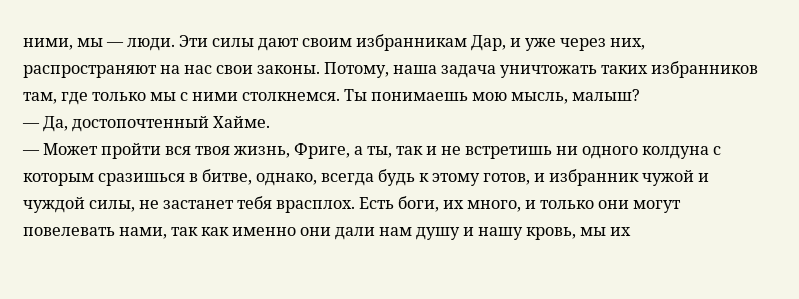ними, мы — люди. Эти силы дают своим избранникам Дар, и уже через них, распространяют на нас свои законы. Потому, наша задача уничтожать таких избранников там, где только мы с ними столкнемся. Ты понимаешь мою мысль, малыш?
— Да, достопочтенный Хайме.
— Может пройти вся твоя жизнь, Фриге, а ты, так и не встретишь ни одного колдуна с которым сразишься в битве, однако, всегда будь к этому готов, и избранник чужой и чуждой силы, не застанет тебя врасплох. Есть боги, их много, и только они могут повелевать нами, так как именно они дали нам душу и нашу кровь, мы их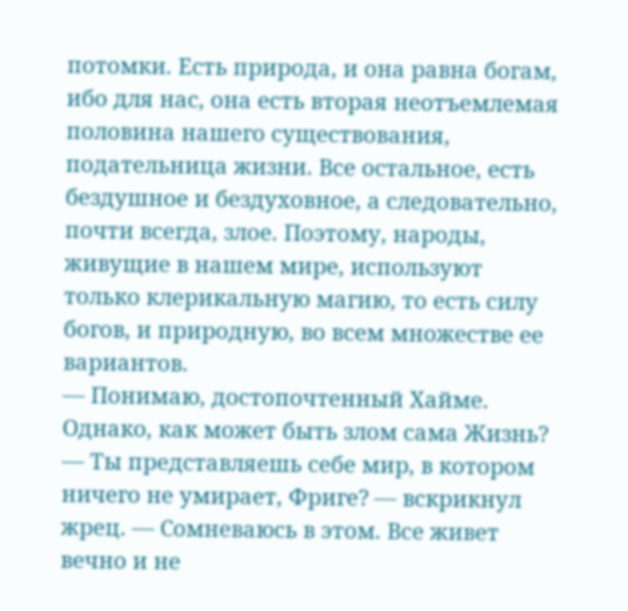потомки. Есть природа, и она равна богам, ибо для нас, она есть вторая неотъемлемая половина нашего существования, подательница жизни. Все остальное, есть бездушное и бездуховное, а следовательно, почти всегда, злое. Поэтому, народы, живущие в нашем мире, используют только клерикальную магию, то есть силу богов, и природную, во всем множестве ее вариантов.
— Понимаю, достопочтенный Хайме. Однако, как может быть злом сама Жизнь?
— Ты представляешь себе мир, в котором ничего не умирает, Фриге? — вскрикнул жрец. — Сомневаюсь в этом. Все живет вечно и не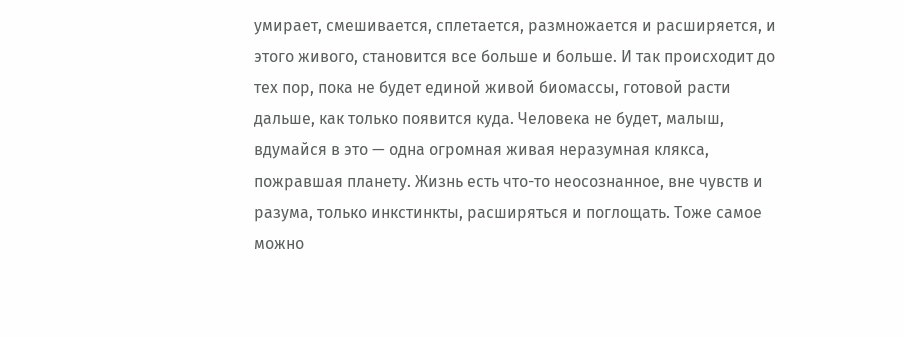умирает, смешивается, сплетается, размножается и расширяется, и этого живого, становится все больше и больше. И так происходит до тех пор, пока не будет единой живой биомассы, готовой расти дальше, как только появится куда. Человека не будет, малыш, вдумайся в это — одна огромная живая неразумная клякса, пожравшая планету. Жизнь есть что-то неосознанное, вне чувств и разума, только инкстинкты, расширяться и поглощать. Тоже самое можно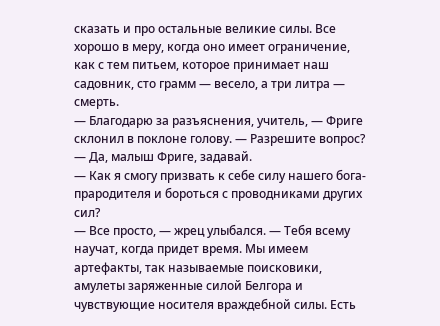сказать и про остальные великие силы. Все хорошо в меру, когда оно имеет ограничение, как с тем питьем, которое принимает наш садовник, сто грамм — весело, а три литра — смерть.
— Благодарю за разъяснения, учитель, — Фриге склонил в поклоне голову. — Разрешите вопрос?
— Да, малыш Фриге, задавай.
— Как я смогу призвать к себе силу нашего бога-прародителя и бороться с проводниками других сил?
— Все просто, — жрец улыбался. — Тебя всему научат, когда придет время. Мы имеем артефакты, так называемые поисковики, амулеты заряженные силой Белгора и чувствующие носителя враждебной силы. Есть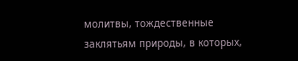молитвы, тождественные заклятьям природы, в которых,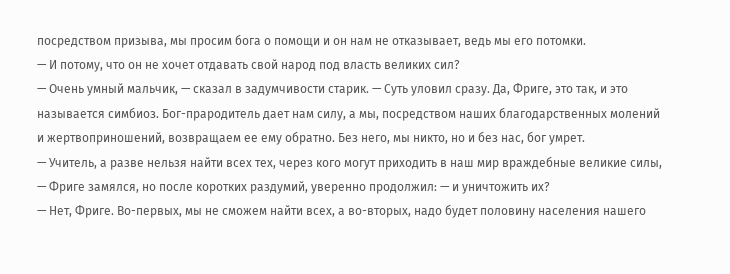посредством призыва, мы просим бога о помощи и он нам не отказывает, ведь мы его потомки.
— И потому, что он не хочет отдавать свой народ под власть великих сил?
— Очень умный мальчик, — сказал в задумчивости старик. — Суть уловил сразу. Да, Фриге, это так, и это называется симбиоз. Бог-прародитель дает нам силу, а мы, посредством наших благодарственных молений и жертвоприношений, возвращаем ее ему обратно. Без него, мы никто, но и без нас, бог умрет.
— Учитель, а разве нельзя найти всех тех, через кого могут приходить в наш мир враждебные великие силы, — Фриге замялся, но после коротких раздумий, уверенно продолжил: — и уничтожить их?
— Нет, Фриге. Во-первых, мы не сможем найти всех, а во-вторых, надо будет половину населения нашего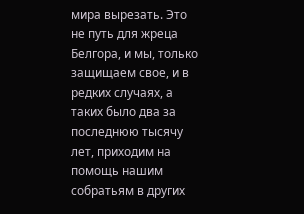мира вырезать. Это не путь для жреца Белгора, и мы, только защищаем свое, и в редких случаях, а таких было два за последнюю тысячу лет, приходим на помощь нашим собратьям в других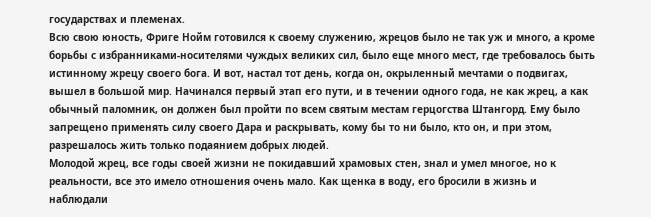государствах и племенах.
Всю свою юность, Фриге Нойм готовился к своему служению, жрецов было не так уж и много, а кроме борьбы с избранниками-носителями чуждых великих сил, было еще много мест, где требовалось быть истинному жрецу своего бога. И вот, настал тот день, когда он, окрыленный мечтами о подвигах, вышел в большой мир. Начинался первый этап его пути, и в течении одного года, не как жрец, а как обычный паломник, он должен был пройти по всем святым местам герцогства Штангорд. Ему было запрещено применять силу своего Дара и раскрывать, кому бы то ни было, кто он, и при этом, разрешалось жить только подаянием добрых людей.
Молодой жрец, все годы своей жизни не покидавший храмовых стен, знал и умел многое, но к реальности, все это имело отношения очень мало. Как щенка в воду, его бросили в жизнь и наблюдали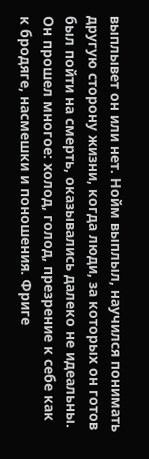выплывет он или нет. Нойм выплыл, научился понимать другую сторону жизни, когда люди, за которых он готов был пойти на смерть, оказывались далеко не идеальны. Он прошел многое: холод, голод, презрение к себе как к бродяге, насмешки и поношения. Фриге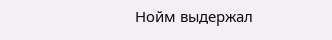Нойм выдержал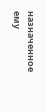назначенное ему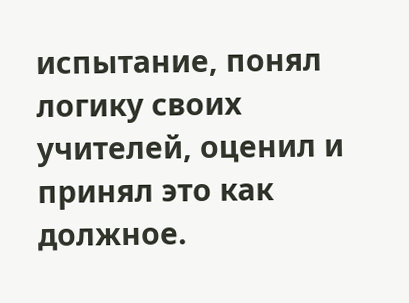испытание, понял логику своих учителей, оценил и принял это как должное.